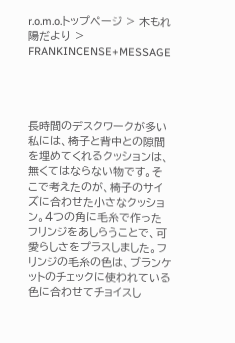r.o.m.o.トップページ > 木もれ陽だより > FRANKINCENSE+MESSAGE




長時間のデスクワークが多い私には、椅子と背中との隙間を埋めてくれるクッションは、無くてはならない物です。そこで考えたのが、椅子のサイズに合わせた小さなクッション。4つの角に毛糸で作ったフリンジをあしらうことで、可愛らしさをプラスしました。フリンジの毛糸の色は、ブランケットのチェックに使われている色に合わせてチョイスし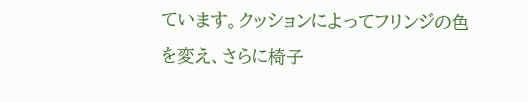ています。クッションによってフリンジの色を変え、さらに椅子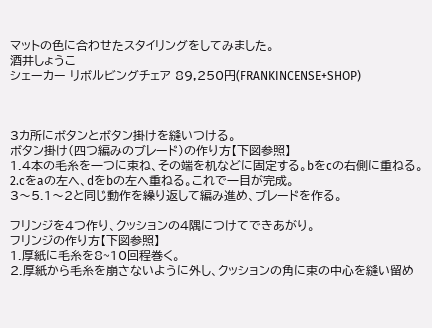マットの色に合わせたスタイリングをしてみました。
酒井しょうこ
シェーカー リボルビングチェア 89,250円(FRANKINCENSE+SHOP)



3カ所にボタンとボタン掛けを縫いつける。
ボタン掛け(四つ編みのブレード)の作り方【下図参照】
1.4本の毛糸を一つに束ね、その端を机などに固定する。bをcの右側に重ねる。
2.cをaの左へ、dをbの左へ重ねる。これで一目が完成。
3〜5.1〜2と同じ動作を繰り返して編み進め、ブレードを作る。

フリンジを4つ作り、クッションの4隅につけてできあがり。
フリンジの作り方【下図参照】
1.厚紙に毛糸を8~10回程巻く。
2.厚紙から毛糸を崩さないように外し、クッションの角に束の中心を縫い留め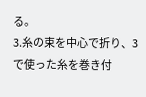る。
3.糸の束を中心で折り、3で使った糸を巻き付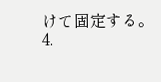けて固定する。
4.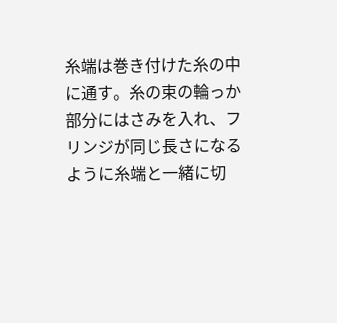糸端は巻き付けた糸の中に通す。糸の束の輪っか部分にはさみを入れ、フリンジが同じ長さになるように糸端と一緒に切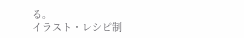る。
イラスト・レシピ制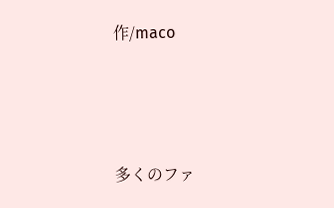作/maco





多くのファ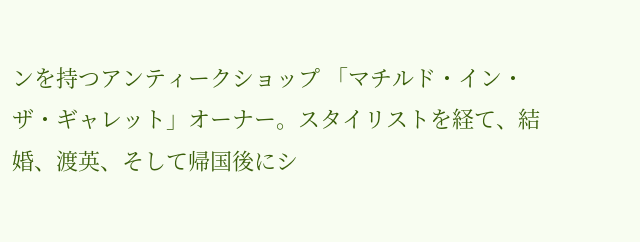ンを持つアンティークショップ 「マチルド・イン・ザ・ギャレット」オーナー。スタイリストを経て、結婚、渡英、そして帰国後にシ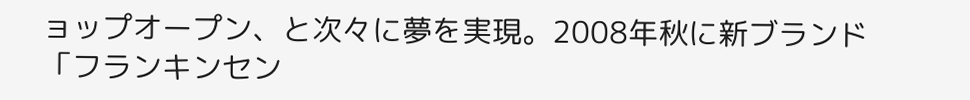ョップオープン、と次々に夢を実現。2008年秋に新ブランド「フランキンセン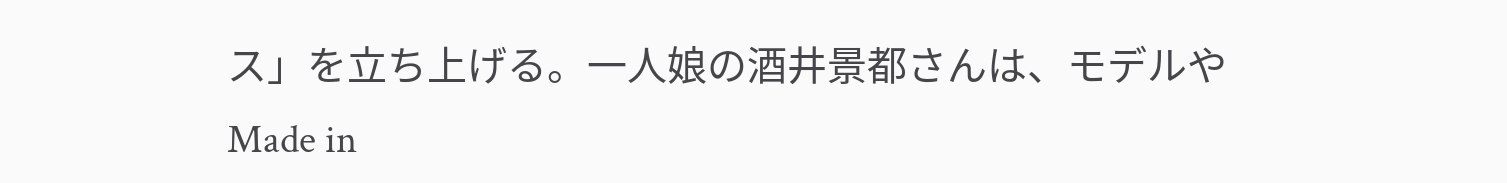ス」を立ち上げる。一人娘の酒井景都さんは、モデルやMade in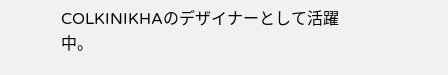COLKINIKHAのデザイナーとして活躍中。